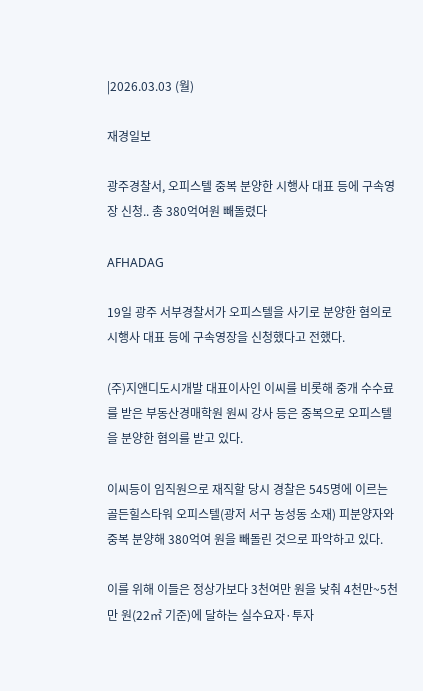|2026.03.03 (월)

재경일보

광주경찰서, 오피스텔 중복 분양한 시행사 대표 등에 구속영장 신청.. 총 380억여원 빼돌렸다

AFHADAG

19일 광주 서부경찰서가 오피스텔을 사기로 분양한 혐의로 시행사 대표 등에 구속영장을 신청했다고 전했다.

(주)지앤디도시개발 대표이사인 이씨를 비롯해 중개 수수료를 받은 부동산경매학원 원씨 강사 등은 중복으로 오피스텔을 분양한 혐의를 받고 있다.

이씨등이 임직원으로 재직할 당시 경찰은 545명에 이르는 골든힐스타워 오피스텔(광저 서구 농성동 소재) 피분양자와 중복 분양해 380억여 원을 빼돌린 것으로 파악하고 있다.

이를 위해 이들은 정상가보다 3천여만 원을 낮춰 4천만~5천만 원(22㎡ 기준)에 달하는 실수요자·투자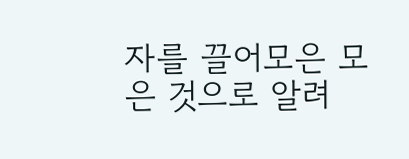자를 끌어모은 모은 것으로 알려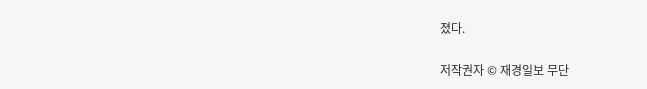졌다.

저작권자 © 재경일보 무단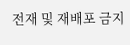전재 및 재배포 금지